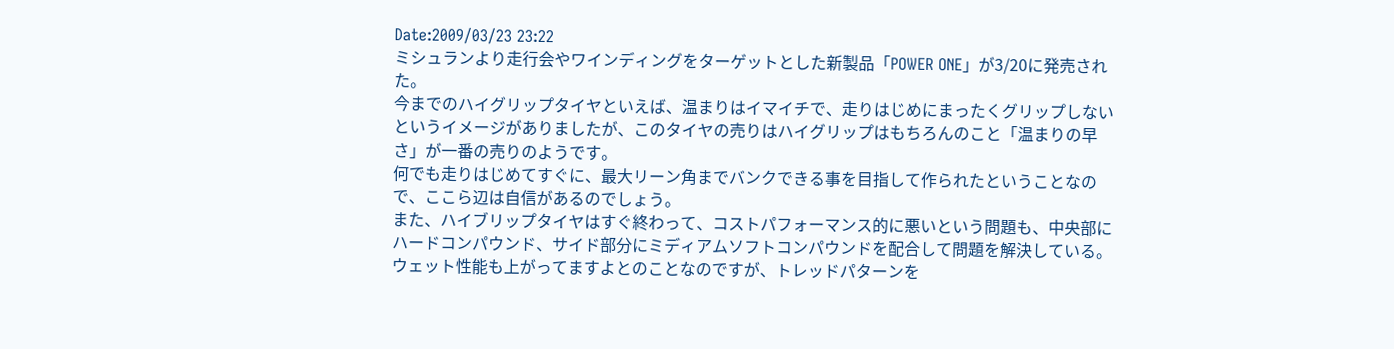Date:2009/03/23 23:22
ミシュランより走行会やワインディングをターゲットとした新製品「POWER ONE」が3/20に発売された。
今までのハイグリップタイヤといえば、温まりはイマイチで、走りはじめにまったくグリップしないというイメージがありましたが、このタイヤの売りはハイグリップはもちろんのこと「温まりの早さ」が一番の売りのようです。
何でも走りはじめてすぐに、最大リーン角までバンクできる事を目指して作られたということなので、ここら辺は自信があるのでしょう。
また、ハイブリップタイヤはすぐ終わって、コストパフォーマンス的に悪いという問題も、中央部にハードコンパウンド、サイド部分にミディアムソフトコンパウンドを配合して問題を解決している。
ウェット性能も上がってますよとのことなのですが、トレッドパターンを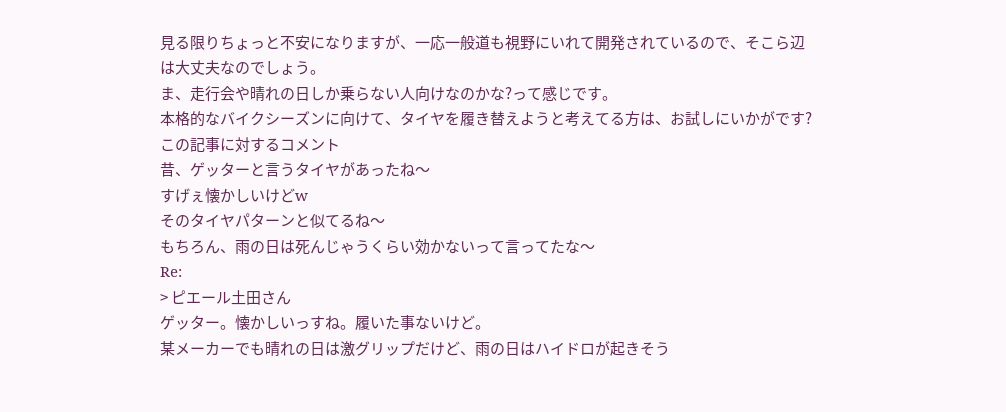見る限りちょっと不安になりますが、一応一般道も視野にいれて開発されているので、そこら辺は大丈夫なのでしょう。
ま、走行会や晴れの日しか乗らない人向けなのかな?って感じです。
本格的なバイクシーズンに向けて、タイヤを履き替えようと考えてる方は、お試しにいかがです?
この記事に対するコメント
昔、ゲッターと言うタイヤがあったね〜
すげぇ懐かしいけどw
そのタイヤパターンと似てるね〜
もちろん、雨の日は死んじゃうくらい効かないって言ってたな〜
Re:
> ピエール土田さん
ゲッター。懐かしいっすね。履いた事ないけど。
某メーカーでも晴れの日は激グリップだけど、雨の日はハイドロが起きそう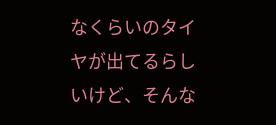なくらいのタイヤが出てるらしいけど、そんな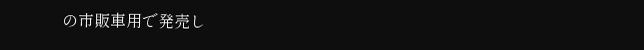の市販車用で発売し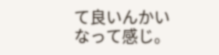て良いんかいなって感じ。